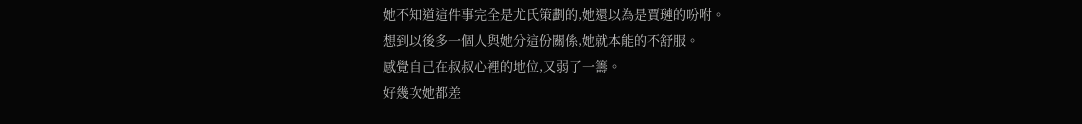她不知道這件事完全是尤氏策劃的,她還以為是賈璉的吩咐。
想到以後多一個人與她分這份關係,她就本能的不舒服。
感覺自己在叔叔心裡的地位,又弱了一籌。
好幾次她都差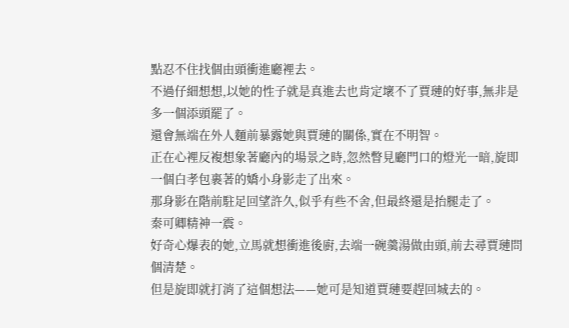點忍不住找個由頭衝進廳裡去。
不過仔細想想,以她的性子就是真進去也肯定壞不了賈璉的好事,無非是多一個添頭罷了。
還會無端在外人麵前暴露她與賈璉的關係,實在不明智。
正在心裡反複想象著廳內的場景之時,忽然瞥見廳門口的燈光一暗,旋即一個白孝包裹著的嬌小身影走了出來。
那身影在階前駐足回望許久,似乎有些不舍,但最終還是抬腿走了。
秦可卿精神一震。
好奇心爆表的她,立馬就想衝進後廚,去端一碗羹湯做由頭,前去尋賈璉問個清楚。
但是旋即就打消了這個想法——她可是知道賈璉要趕回城去的。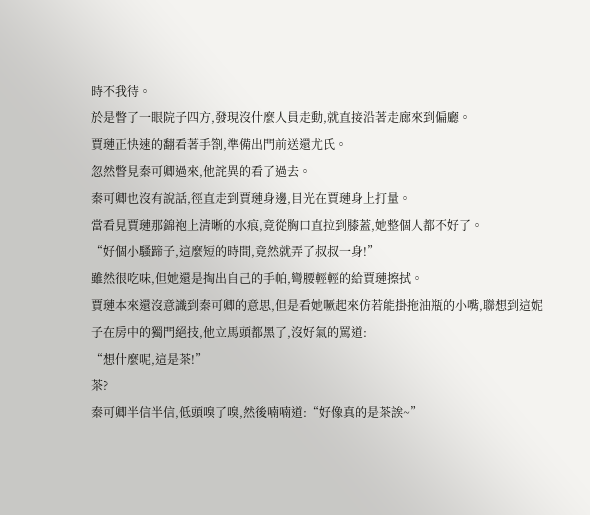時不我待。
於是瞥了一眼院子四方,發現沒什麼人員走動,就直接沿著走廊來到偏廳。
賈璉正快速的翻看著手劄,準備出門前送還尤氏。
忽然瞥見秦可卿過來,他詫異的看了過去。
秦可卿也沒有說話,徑直走到賈璉身邊,目光在賈璉身上打量。
當看見賈璉那錦袍上清晰的水痕,竟從胸口直拉到膝蓋,她整個人都不好了。
“好個小騷蹄子,這麼短的時間,竟然就弄了叔叔一身!”
雖然很吃味,但她還是掏出自己的手帕,彎腰輕輕的給賈璉擦拭。
賈璉本來還沒意識到秦可卿的意思,但是看她噘起來仿若能掛拖油瓶的小嘴,聯想到這妮子在房中的獨門絕技,他立馬頭都黑了,沒好氣的罵道:
“想什麼呢,這是茶!”
茶?
秦可卿半信半信,低頭嗅了嗅,然後喃喃道:“好像真的是茶誒~”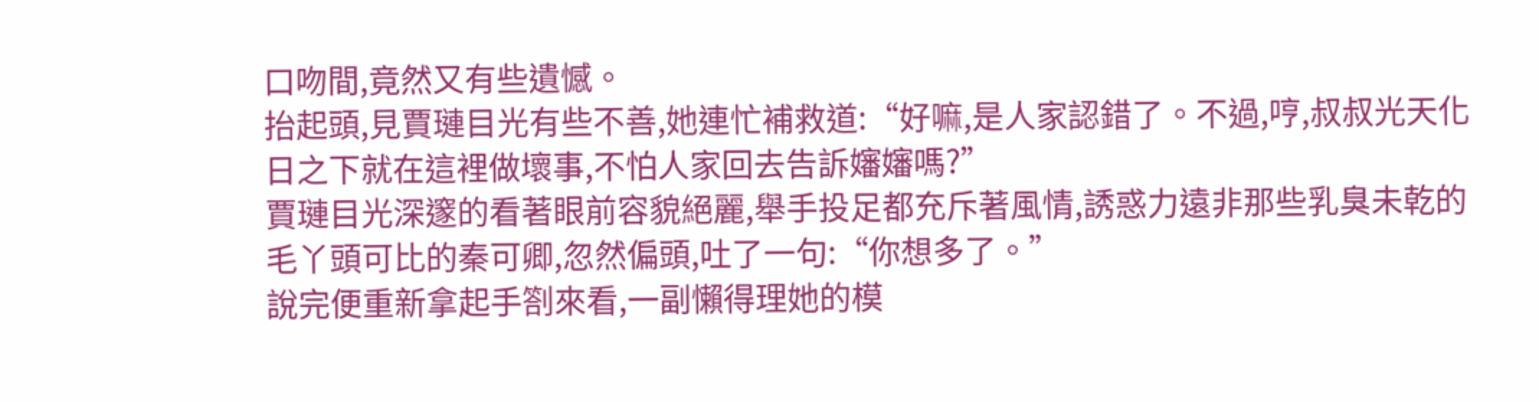口吻間,竟然又有些遺憾。
抬起頭,見賈璉目光有些不善,她連忙補救道:“好嘛,是人家認錯了。不過,哼,叔叔光天化日之下就在這裡做壞事,不怕人家回去告訴嬸嬸嗎?”
賈璉目光深邃的看著眼前容貌絕麗,舉手投足都充斥著風情,誘惑力遠非那些乳臭未乾的毛丫頭可比的秦可卿,忽然偏頭,吐了一句:“你想多了。”
說完便重新拿起手劄來看,一副懶得理她的模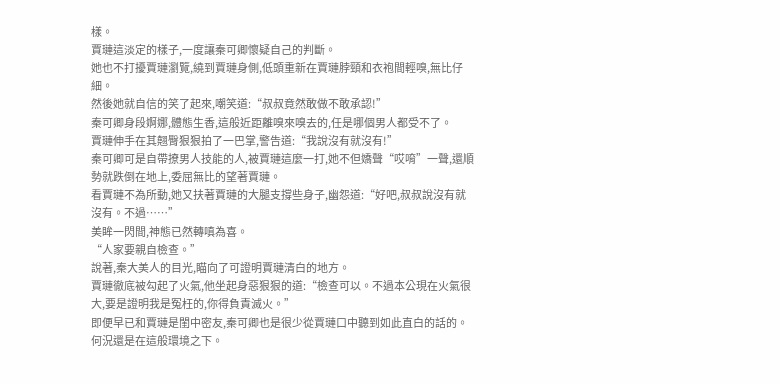樣。
賈璉這淡定的樣子,一度讓秦可卿懷疑自己的判斷。
她也不打擾賈璉瀏覽,繞到賈璉身側,低頭重新在賈璉脖頸和衣袍間輕嗅,無比仔細。
然後她就自信的笑了起來,嘲笑道:“叔叔竟然敢做不敢承認!”
秦可卿身段婀娜,體態生香,這般近距離嗅來嗅去的,任是哪個男人都受不了。
賈璉伸手在其翹臀狠狠拍了一巴掌,警告道:“我說沒有就沒有!”
秦可卿可是自帶撩男人技能的人,被賈璉這麼一打,她不但嬌聲“哎唷”一聲,還順勢就跌倒在地上,委屈無比的望著賈璉。
看賈璉不為所動,她又扶著賈璉的大腿支撐些身子,幽怨道:“好吧,叔叔說沒有就沒有。不過……”
美眸一閃間,神態已然轉嗔為喜。
“人家要親自檢查。”
說著,秦大美人的目光,瞄向了可證明賈璉清白的地方。
賈璉徹底被勾起了火氣,他坐起身惡狠狠的道:“檢查可以。不過本公現在火氣很大,要是證明我是冤枉的,你得負責滅火。”
即便早已和賈璉是閨中密友,秦可卿也是很少從賈璉口中聽到如此直白的話的。
何況還是在這般環境之下。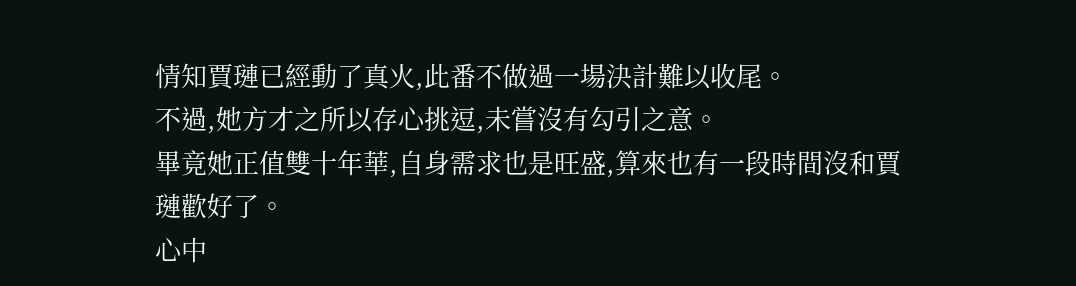情知賈璉已經動了真火,此番不做過一場決計難以收尾。
不過,她方才之所以存心挑逗,未嘗沒有勾引之意。
畢竟她正值雙十年華,自身需求也是旺盛,算來也有一段時間沒和賈璉歡好了。
心中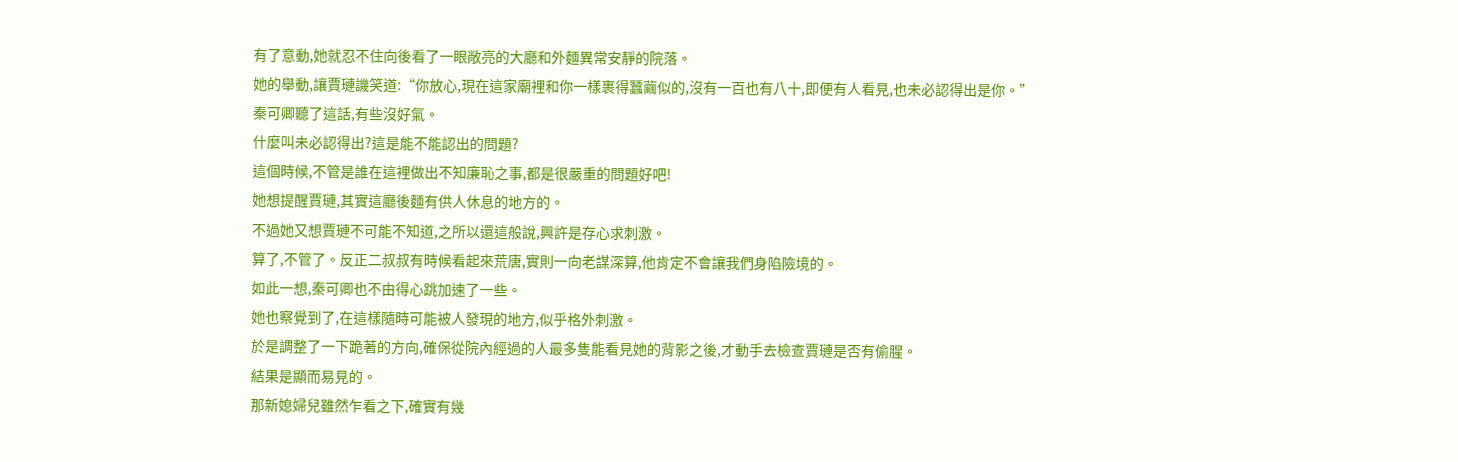有了意動,她就忍不住向後看了一眼敞亮的大廳和外麵異常安靜的院落。
她的舉動,讓賈璉譏笑道:“你放心,現在這家廟裡和你一樣裹得蠶繭似的,沒有一百也有八十,即便有人看見,也未必認得出是你。”
秦可卿聽了這話,有些沒好氣。
什麼叫未必認得出?這是能不能認出的問題?
這個時候,不管是誰在這裡做出不知廉恥之事,都是很嚴重的問題好吧!
她想提醒賈璉,其實這廳後麵有供人休息的地方的。
不過她又想賈璉不可能不知道,之所以還這般說,興許是存心求刺激。
算了,不管了。反正二叔叔有時候看起來荒唐,實則一向老謀深算,他肯定不會讓我們身陷險境的。
如此一想,秦可卿也不由得心跳加速了一些。
她也察覺到了,在這樣隨時可能被人發現的地方,似乎格外刺激。
於是調整了一下跪著的方向,確保從院內經過的人最多隻能看見她的背影之後,才動手去檢查賈璉是否有偷腥。
結果是顯而易見的。
那新媳婦兒雖然乍看之下,確實有幾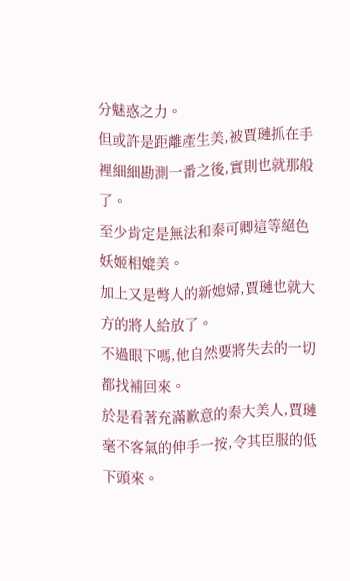分魅惑之力。
但或許是距離產生美,被賈璉抓在手裡細細勘測一番之後,實則也就那般了。
至少肯定是無法和秦可卿這等絕色妖姬相媲美。
加上又是彆人的新媳婦,賈璉也就大方的將人給放了。
不過眼下嗎,他自然要將失去的一切都找補回來。
於是看著充滿歉意的秦大美人,賈璉毫不客氣的伸手一按,令其臣服的低下頭來。